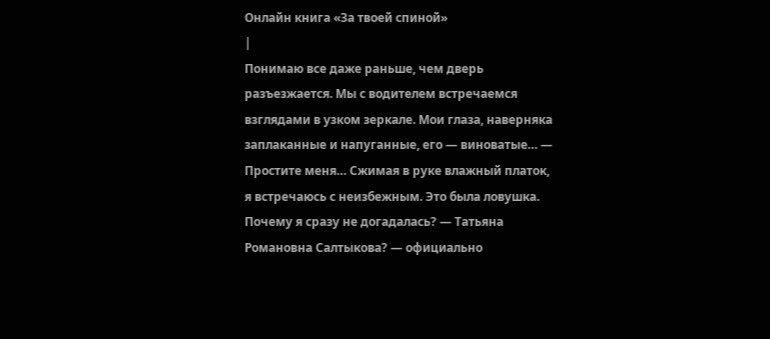Онлайн книга «За твоей спиной»
|
Понимаю все даже раньше, чем дверь разъезжается. Мы с водителем встречаемся взглядами в узком зеркале. Мои глаза, наверняка заплаканные и напуганные, его — виноватые… — Простите меня… Сжимая в руке влажный платок, я встречаюсь с неизбежным. Это была ловушка. Почему я сразу не догадалась? — Татьяна Романовна Салтыкова? — официально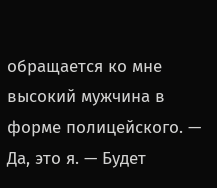обращается ко мне высокий мужчина в форме полицейского. — Да, это я. — Будет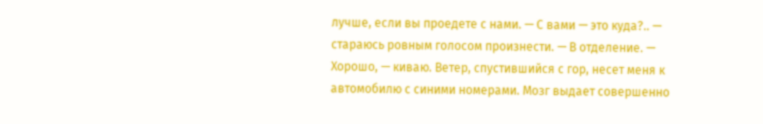лучше, если вы проедете с нами. — С вами — это куда?.. — стараюсь ровным голосом произнести. — В отделение. — Хорошо, — киваю. Ветер, спустившийся с гор, несет меня к автомобилю с синими номерами. Мозг выдает совершенно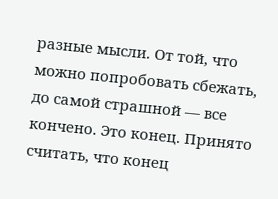разные мысли. От той, что можно попробовать сбежать, до самой страшной — все кончено. Это конец. Принято считать, что конец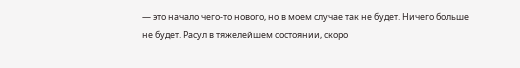— это начало чего-то нового, но в моем случае так не будет. Ничего больше не будет. Расул в тяжелейшем состоянии, скоро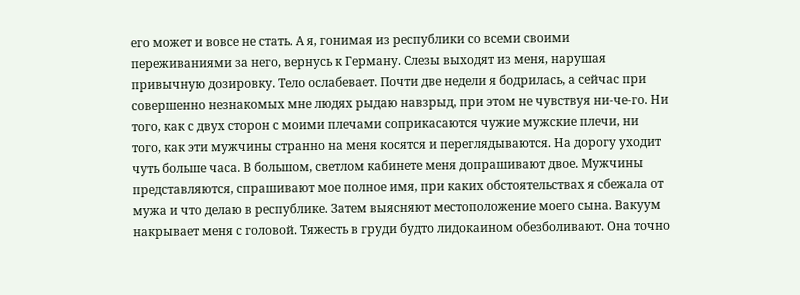его может и вовсе не стать. А я, гонимая из республики со всеми своими переживаниями за него, вернусь к Герману. Слезы выходят из меня, нарушая привычную дозировку. Тело ослабевает. Почти две недели я бодрилась, а сейчас при совершенно незнакомых мне людях рыдаю навзрыд, при этом не чувствуя ни-че-го. Ни того, как с двух сторон с моими плечами соприкасаются чужие мужские плечи, ни того, как эти мужчины странно на меня косятся и переглядываются. На дорогу уходит чуть больше часа. В большом, светлом кабинете меня допрашивают двое. Мужчины представляются, спрашивают мое полное имя, при каких обстоятельствах я сбежала от мужа и что делаю в республике. Затем выясняют местоположение моего сына. Вакуум накрывает меня с головой. Тяжесть в груди будто лидокаином обезболивают. Она точно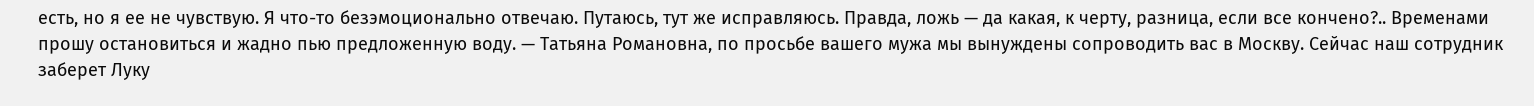есть, но я ее не чувствую. Я что-то безэмоционально отвечаю. Путаюсь, тут же исправляюсь. Правда, ложь — да какая, к черту, разница, если все кончено?.. Временами прошу остановиться и жадно пью предложенную воду. — Татьяна Романовна, по просьбе вашего мужа мы вынуждены сопроводить вас в Москву. Сейчас наш сотрудник заберет Луку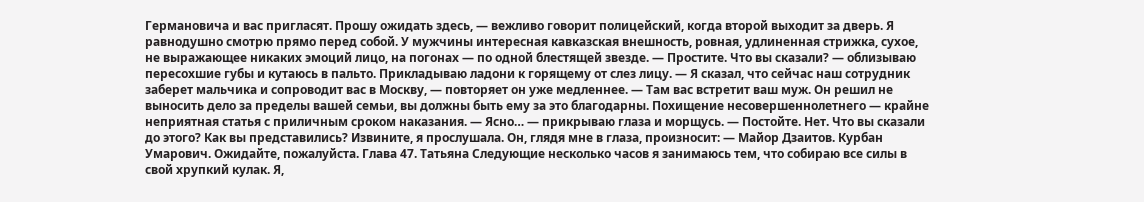Германовича и вас пригласят. Прошу ожидать здесь, — вежливо говорит полицейский, когда второй выходит за дверь. Я равнодушно смотрю прямо перед собой. У мужчины интересная кавказская внешность, ровная, удлиненная стрижка, сухое, не выражающее никаких эмоций лицо, на погонах — по одной блестящей звезде. — Простите. Что вы сказали? — облизываю пересохшие губы и кутаюсь в пальто. Прикладываю ладони к горящему от слез лицу. — Я сказал, что сейчас наш сотрудник заберет мальчика и сопроводит вас в Москву, — повторяет он уже медленнее. — Там вас встретит ваш муж. Он решил не выносить дело за пределы вашей семьи, вы должны быть ему за это благодарны. Похищение несовершеннолетнего — крайне неприятная статья с приличным сроком наказания. — Ясно… — прикрываю глаза и морщусь. — Постойте. Нет. Что вы сказали до этого? Как вы представились? Извините, я прослушала. Он, глядя мне в глаза, произносит: — Майор Дзаитов. Курбан Умарович. Ожидайте, пожалуйста. Глава 47. Татьяна Следующие несколько часов я занимаюсь тем, что собираю все силы в свой хрупкий кулак. Я,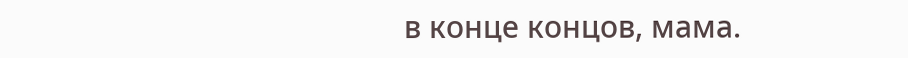в конце концов, мама.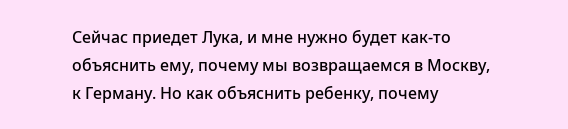Сейчас приедет Лука, и мне нужно будет как-то объяснить ему, почему мы возвращаемся в Москву, к Герману. Но как объяснить ребенку, почему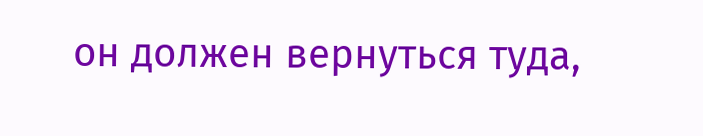он должен вернуться туда,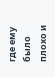где ему было плохо и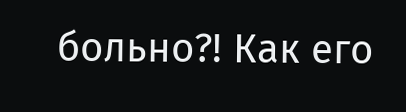больно?! Как его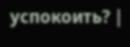успокоить? |